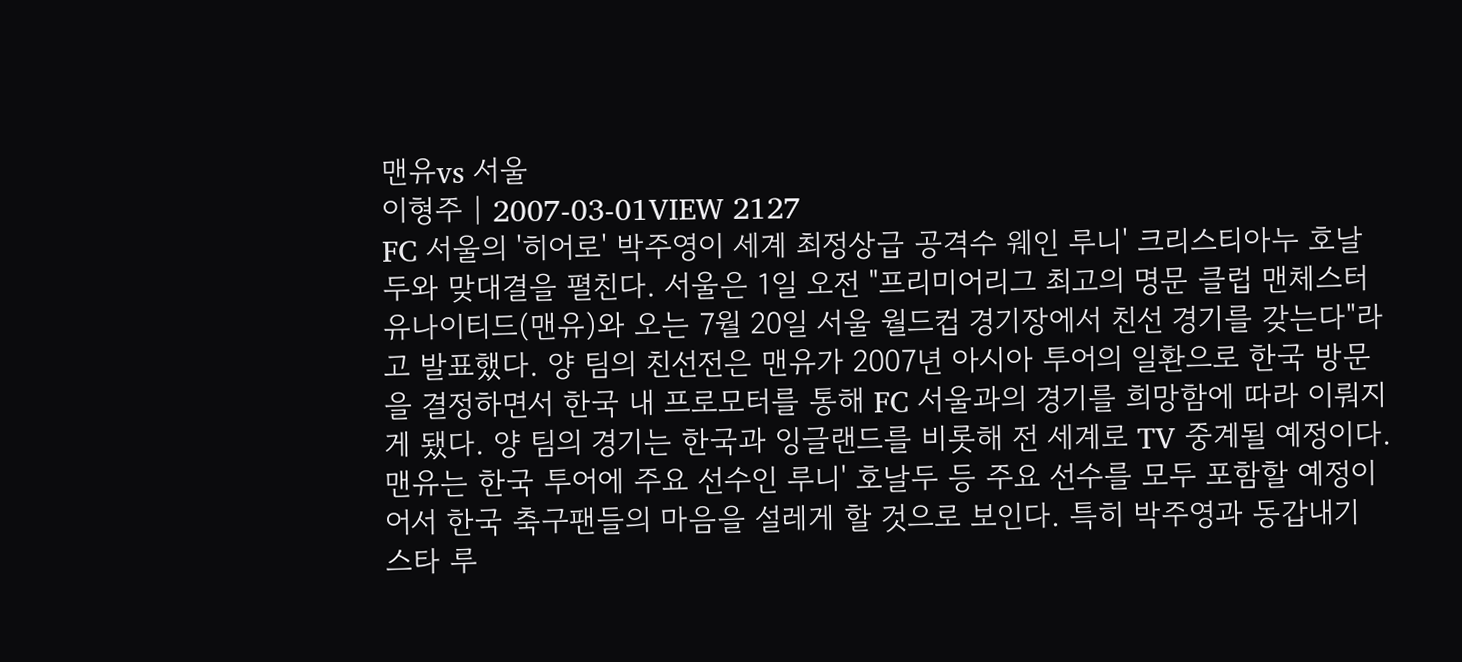맨유vs 서울
이형주 | 2007-03-01VIEW 2127
FC 서울의 '히어로' 박주영이 세계 최정상급 공격수 웨인 루니' 크리스티아누 호날두와 맞대결을 펼친다. 서울은 1일 오전 "프리미어리그 최고의 명문 클럽 맨체스터 유나이티드(맨유)와 오는 7월 20일 서울 월드컵 경기장에서 친선 경기를 갖는다"라고 발표했다. 양 팀의 친선전은 맨유가 2007년 아시아 투어의 일환으로 한국 방문을 결정하면서 한국 내 프로모터를 통해 FC 서울과의 경기를 희망함에 따라 이뤄지게 됐다. 양 팀의 경기는 한국과 잉글랜드를 비롯해 전 세계로 TV 중계될 예정이다. 맨유는 한국 투어에 주요 선수인 루니' 호날두 등 주요 선수를 모두 포함할 예정이어서 한국 축구팬들의 마음을 설레게 할 것으로 보인다. 특히 박주영과 동갑내기 스타 루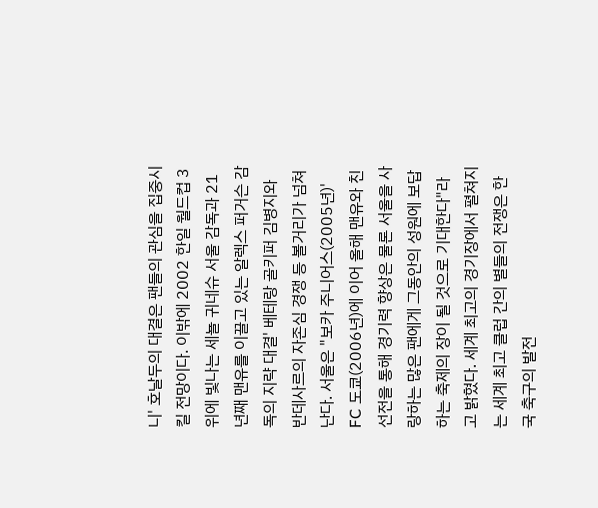니' 호날두의 대결은 팬들의 관심을 집중시킬 전망이다. 이밖에 2002 한일 월드컵 3위에 빛나는 세뇰 귀네슈 서울 감독과 21년째 맨유를 이끌고 있는 알렉스 퍼거슨 감독의 지략 대결' 베테랑 골키퍼 김병지와 반데사르의 자존심 경쟁 등 볼거리가 넘쳐난다. 서울은 "보카 주니어스(2005년)' FC 도쿄(2006년)에 이어 올해 맨유와 친선전을 통해 경기력 향상은 물론 서울을 사랑하는 많은 팬에게 그동안의 성원에 보답하는 축제의 장이 될 것으로 기대한다"라고 밝혔다. 세계 최고의 경기장에서 펼쳐지는 세계 최고 클럽 간의 별들의 전쟁은 한국 축구의 발전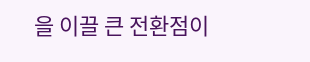을 이끌 큰 전환점이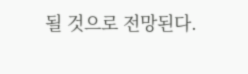될 것으로 전망된다.